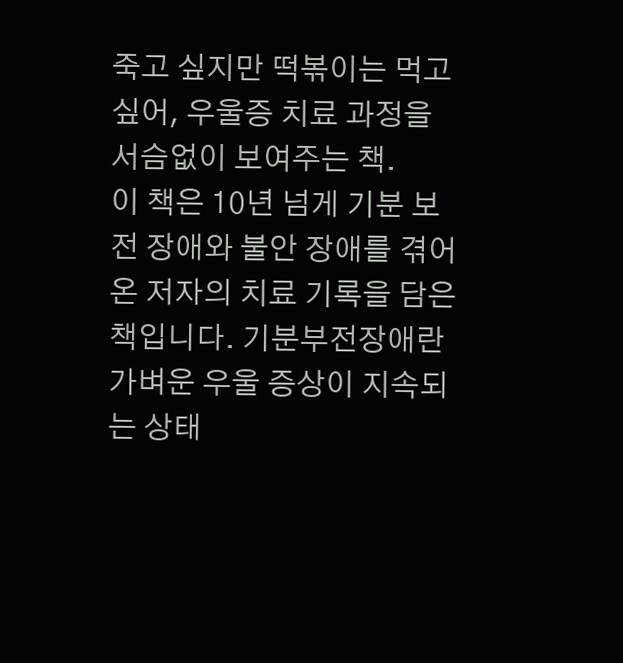죽고 싶지만 떡볶이는 먹고 싶어, 우울증 치료 과정을 서슴없이 보여주는 책.
이 책은 10년 넘게 기분 보전 장애와 불안 장애를 겪어온 저자의 치료 기록을 담은 책입니다. 기분부전장애란 가벼운 우울 증상이 지속되는 상태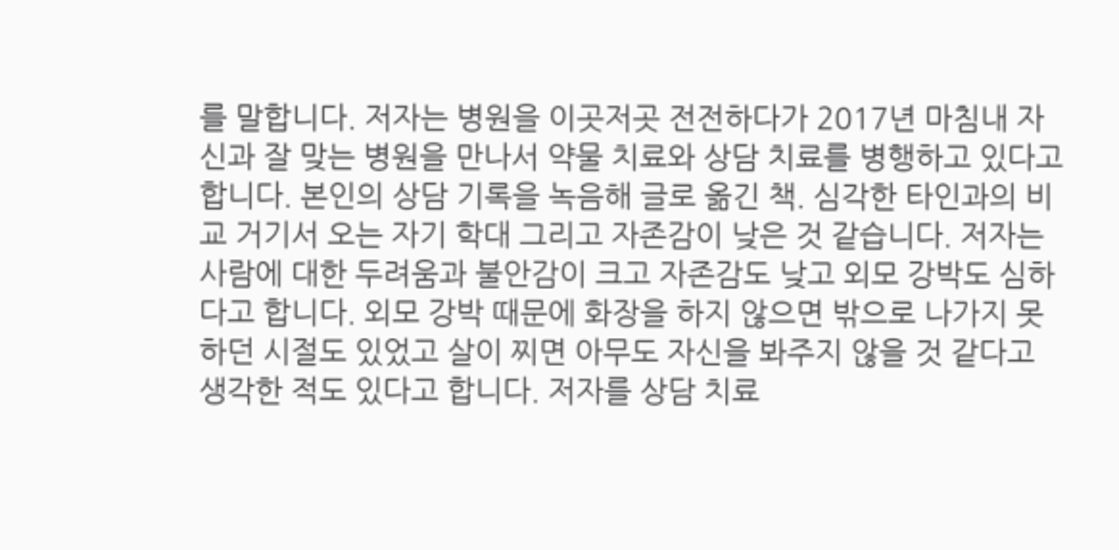를 말합니다. 저자는 병원을 이곳저곳 전전하다가 2017년 마침내 자신과 잘 맞는 병원을 만나서 약물 치료와 상담 치료를 병행하고 있다고 합니다. 본인의 상담 기록을 녹음해 글로 옮긴 책. 심각한 타인과의 비교 거기서 오는 자기 학대 그리고 자존감이 낮은 것 같습니다. 저자는 사람에 대한 두려움과 불안감이 크고 자존감도 낮고 외모 강박도 심하다고 합니다. 외모 강박 때문에 화장을 하지 않으면 밖으로 나가지 못하던 시절도 있었고 살이 찌면 아무도 자신을 봐주지 않을 것 같다고 생각한 적도 있다고 합니다. 저자를 상담 치료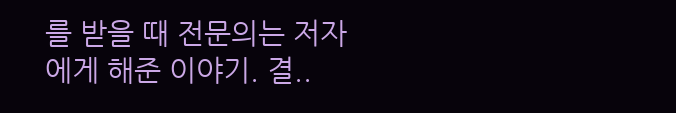를 받을 때 전문의는 저자에게 해준 이야기. 결..